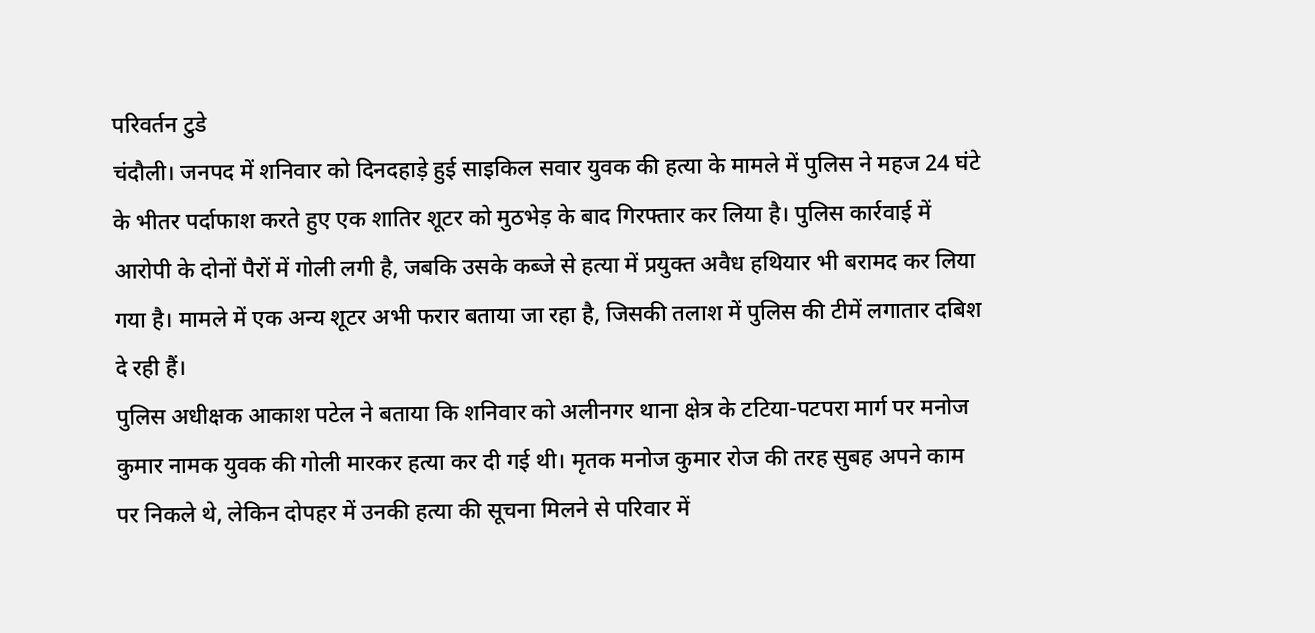परिवर्तन टुडे
चंदौली। जनपद में शनिवार को दिनदहाड़े हुई साइकिल सवार युवक की हत्या के मामले में पुलिस ने महज 24 घंटे के भीतर पर्दाफाश करते हुए एक शातिर शूटर को मुठभेड़ के बाद गिरफ्तार कर लिया है। पुलिस कार्रवाई में आरोपी के दोनों पैरों में गोली लगी है, जबकि उसके कब्जे से हत्या में प्रयुक्त अवैध हथियार भी बरामद कर लिया गया है। मामले में एक अन्य शूटर अभी फरार बताया जा रहा है, जिसकी तलाश में पुलिस की टीमें लगातार दबिश दे रही हैं।
पुलिस अधीक्षक आकाश पटेल ने बताया कि शनिवार को अलीनगर थाना क्षेत्र के टटिया-पटपरा मार्ग पर मनोज कुमार नामक युवक की गोली मारकर हत्या कर दी गई थी। मृतक मनोज कुमार रोज की तरह सुबह अपने काम पर निकले थे, लेकिन दोपहर में उनकी हत्या की सूचना मिलने से परिवार में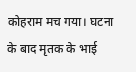कोहराम मच गया। घटना के बाद मृतक के भाई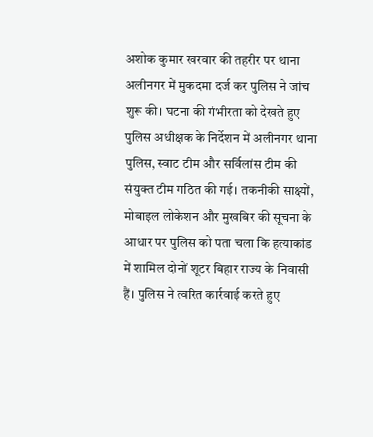अशोक कुमार खरवार की तहरीर पर थाना अलीनगर में मुकदमा दर्ज कर पुलिस ने जांच शुरू की। घटना की गंभीरता को देखते हुए पुलिस अधीक्षक के निर्देशन में अलीनगर थाना पुलिस, स्वाट टीम और सर्विलांस टीम की संयुक्त टीम गठित की गई। तकनीकी साक्ष्यों, मोबाइल लोकेशन और मुखबिर की सूचना के आधार पर पुलिस को पता चला कि हत्याकांड में शामिल दोनों शूटर बिहार राज्य के निवासी हैं। पुलिस ने त्वरित कार्रवाई करते हुए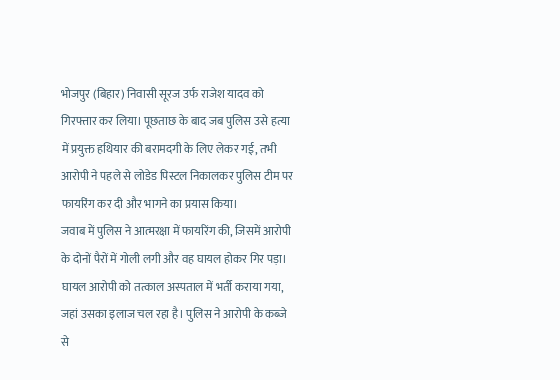भोजपुर (बिहार) निवासी सूरज उर्फ राजेश यादव को गिरफ्तार कर लिया। पूछताछ के बाद जब पुलिस उसे हत्या में प्रयुक्त हथियार की बरामदगी के लिए लेकर गई, तभी आरोपी ने पहले से लोडेड पिस्टल निकालकर पुलिस टीम पर फायरिंग कर दी और भागने का प्रयास किया।
जवाब में पुलिस ने आत्मरक्षा में फायरिंग की, जिसमें आरोपी के दोनों पैरों में गोली लगी और वह घायल होकर गिर पड़ा। घायल आरोपी को तत्काल अस्पताल में भर्ती कराया गया, जहां उसका इलाज चल रहा है। पुलिस ने आरोपी के कब्जे से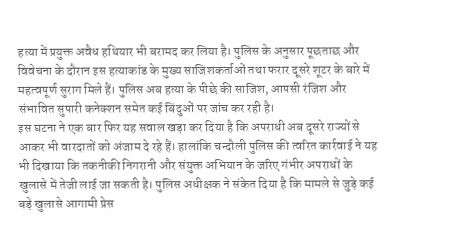हत्या में प्रयुक्त अवैध हथियार भी बरामद कर लिया है। पुलिस के अनुसार पूछताछ और विवेचना के दौरान इस हत्याकांड के मुख्य साजिशकर्ताओं तथा फरार दूसरे शूटर के बारे में महत्वपूर्ण सुराग मिले हैं। पुलिस अब हत्या के पीछे की साजिश, आपसी रंजिश और संभावित सुपारी कनेक्शन समेत कई बिंदुओं पर जांच कर रही है।
इस घटना ने एक बार फिर यह सवाल खड़ा कर दिया है कि अपराधी अब दूसरे राज्यों से आकर भी वारदातों को अंजाम दे रहे हैं। हालांकि चन्दौली पुलिस की त्वरित कार्रवाई ने यह भी दिखाया कि तकनीकी निगरानी और संयुक्त अभियान के जरिए गंभीर अपराधों के खुलासे में तेजी लाई जा सकती है। पुलिस अधीक्षक ने संकेत दिया है कि मामले से जुड़े कई बड़े खुलासे आगामी प्रेस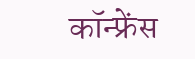कॉन्फ्रेंस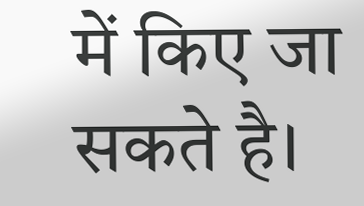में किए जा सकते है।